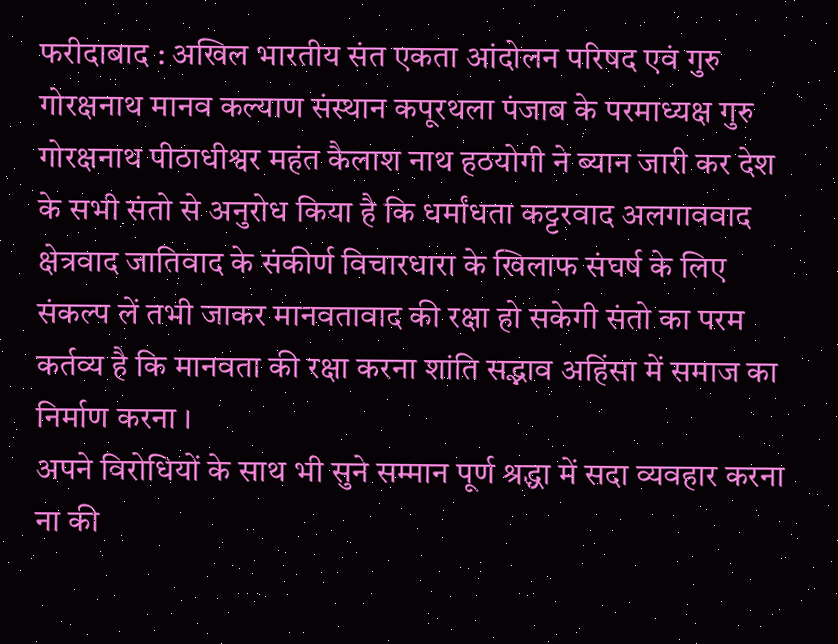फरीदाबाद : अखिल भारतीय संत एकता आंदोलन परिषद एवं गुरु गोरक्षनाथ मानव कल्याण संस्थान कपूरथला पंजाब के परमाध्यक्ष गुरु गोरक्षनाथ पीठाधीश्वर महंत कैलाश नाथ हठयोगी ने ब्यान जारी कर देश के सभी संतो से अनुरोध किया है कि धर्मांधता कट्टरवाद अलगाववाद क्षेत्रवाद जातिवाद के संकीर्ण विचारधारा के खिलाफ संघर्ष के लिए संकल्प लें तभी जाकर मानवतावाद की रक्षा हो सकेगी संतो का परम कर्तव्य है कि मानवता की रक्षा करना शांति सद्भाव अहिंसा में समाज का निर्माण करना ।
अपने विरोधियों के साथ भी सुने सम्मान पूर्ण श्रद्धा में सदा व्यवहार करना ना की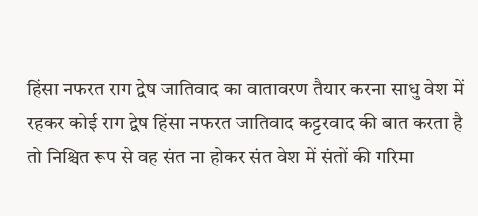हिंसा नफरत राग द्वेष जातिवाद का वातावरण तैयार करना साधु वेश में रहकर कोई राग द्वेष हिंसा नफरत जातिवाद कट्टरवाद की बात करता है तो निश्चित रूप से वह संत ना होकर संत वेश में संतों की गरिमा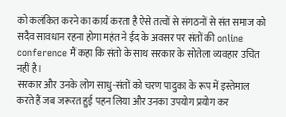को कलंकित करने का कार्य करता है ऐसे तत्वों से संगठनों से संत समाज को सदैव सावधान रहना होगा महंत ने ईद के अवसर पर संतों की online conference मैं कहा कि संतो के साथ सरकार के सोतेला व्यवहार उचित नहीं है।
सरकार और उनके लोग साधु-संतों को चरण पादुका के रूप में इस्तेमाल करते हैं जब जरूरत हुई पहन लिया और उनका उपयोग प्रयोग कर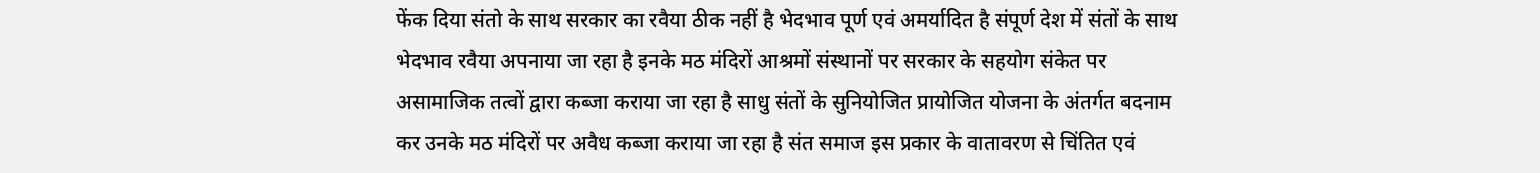फेंक दिया संतो के साथ सरकार का रवैया ठीक नहीं है भेदभाव पूर्ण एवं अमर्यादित है संपूर्ण देश में संतों के साथ भेदभाव रवैया अपनाया जा रहा है इनके मठ मंदिरों आश्रमों संस्थानों पर सरकार के सहयोग संकेत पर असामाजिक तत्वों द्वारा कब्जा कराया जा रहा है साधु संतों के सुनियोजित प्रायोजित योजना के अंतर्गत बदनाम कर उनके मठ मंदिरों पर अवैध कब्जा कराया जा रहा है संत समाज इस प्रकार के वातावरण से चिंतित एवं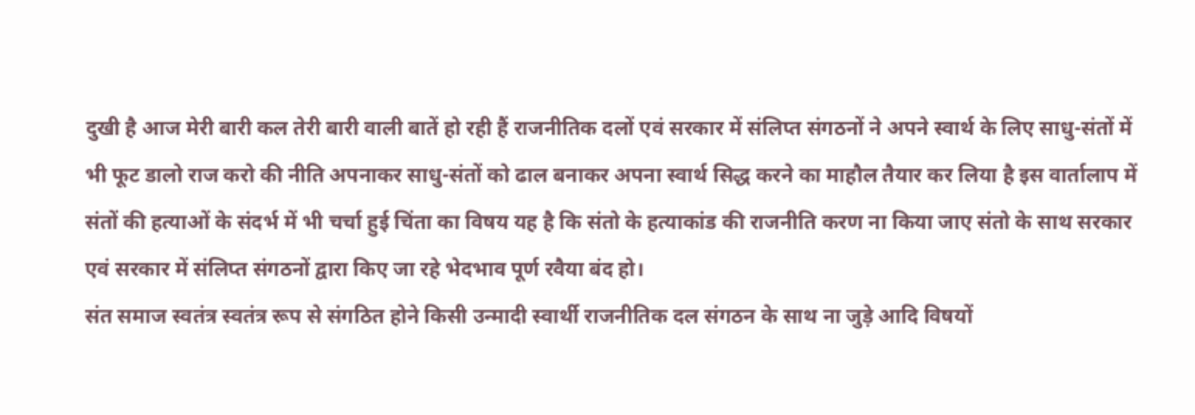दुखी है आज मेरी बारी कल तेरी बारी वाली बातें हो रही हैं राजनीतिक दलों एवं सरकार में संलिप्त संगठनों ने अपने स्वार्थ के लिए साधु-संतों में भी फूट डालो राज करो की नीति अपनाकर साधु-संतों को ढाल बनाकर अपना स्वार्थ सिद्ध करने का माहौल तैयार कर लिया है इस वार्तालाप में संतों की हत्याओं के संदर्भ में भी चर्चा हुई चिंता का विषय यह है कि संतो के हत्याकांड की राजनीति करण ना किया जाए संतो के साथ सरकार एवं सरकार में संलिप्त संगठनों द्वारा किए जा रहे भेदभाव पूर्ण रवैया बंद हो।
संत समाज स्वतंत्र स्वतंत्र रूप से संगठित होने किसी उन्मादी स्वार्थी राजनीतिक दल संगठन के साथ ना जुड़े आदि विषयों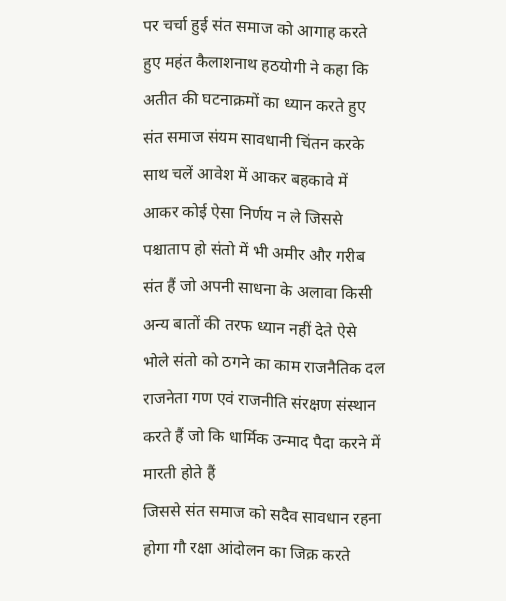पर चर्चा हुई संत समाज को आगाह करते हुए महंत कैलाशनाथ हठयोगी ने कहा कि अतीत की घटनाक्रमों का ध्यान करते हुए संत समाज संयम सावधानी चिंतन करके साथ चलें आवेश में आकर बहकावे में आकर कोई ऐसा निर्णय न ले जिससे पश्चाताप हो संतो में भी अमीर और गरीब संत हैं जो अपनी साधना के अलावा किसी अन्य बातों की तरफ ध्यान नहीं देते ऐसे भोले संतो को ठगने का काम राजनैतिक दल राजनेता गण एवं राजनीति संरक्षण संस्थान करते हैं जो कि धार्मिक उन्माद पैदा करने में मारती होते हैं
जिससे संत समाज को सदैव सावधान रहना होगा गौ रक्षा आंदोलन का जिक्र करते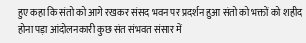हुए कहा कि संतो को आगे रखकर संसद भवन पर प्रदर्शन हुआ संतो को भक्तों को शहीद होना पड़ा आंदोलनकारी कुछ संत संभवत संसार में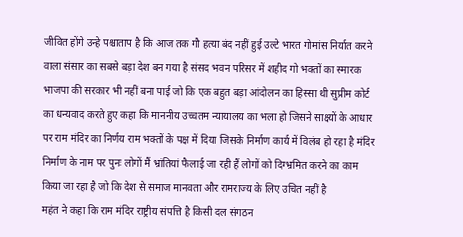जीवित होंगे उन्हे पश्चाताप है कि आज तक गौ हत्या बंद नहीं हुई उल्टे भारत गोमांस निर्यात करने वाला संसार का सबसे बड़ा देश बन गया है संसद भवन परिसर में शहीद गो भक्तों का स्मारक भाजपा की सरकार भी नहीं बना पाई जो कि एक बहुत बड़ा आंदोलन का हिस्सा थी सुप्रीम कोर्ट का धन्यवाद करते हुए कहा कि माननीय उच्चतम न्यायालय का भला हो जिसने साक्ष्यों के आधार पर राम मंदिर का निर्णय राम भक्तों के पक्ष में दिया जिसके निर्माण कार्य में विलंब हो रहा है मंदिर निर्माण के नाम पर पुनः लोगों मैं भ्रांतियां फैलाई जा रही हैं लोगों को दिग्भ्रमित करने का काम किया जा रहा है जो कि देश से समाज मानवता और रामराज्य के लिए उचित नहीं है
महंत ने कहा कि राम मंदिर राष्ट्रीय संपत्ति है किसी दल संगठन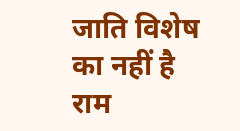जाति विशेष का नहीं है राम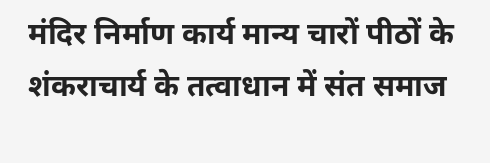मंदिर निर्माण कार्य मान्य चारों पीठों के शंकराचार्य के तत्वाधान में संत समाज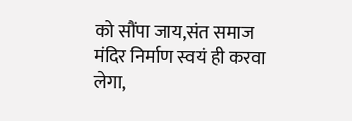को सौंपा जाय,संत समाज मंदिर निर्माण स्वयं ही करवा लेगा,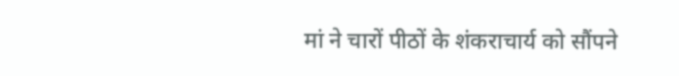मां ने चारों पीठों के शंकराचार्य को सौंपने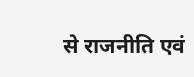से राजनीति एवं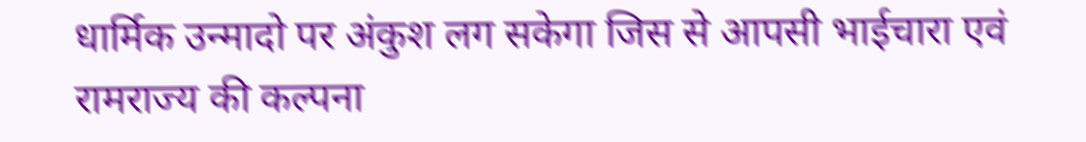धार्मिक उन्मादो पर अंकुश लग सकेगा जिस से आपसी भाईचारा एवं रामराज्य की कल्पना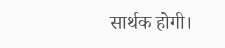सार्थक होगी।